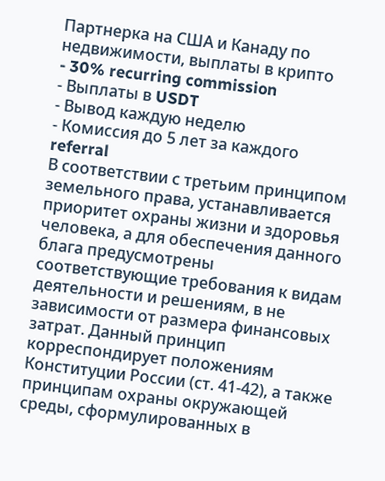Партнерка на США и Канаду по недвижимости, выплаты в крипто
- 30% recurring commission
- Выплаты в USDT
- Вывод каждую неделю
- Комиссия до 5 лет за каждого referral
В соответствии с третьим принципом земельного права, устанавливается приоритет охраны жизни и здоровья человека, а для обеспечения данного блага предусмотрены соответствующие требования к видам деятельности и решениям, в не зависимости от размера финансовых затрат. Данный принцип корреспондирует положениям Конституции России (ст. 41-42), а также принципам охраны окружающей среды, сформулированных в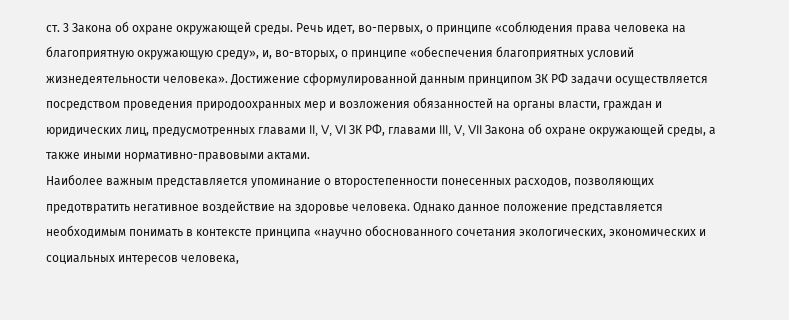ст. 3 Закона об охране окружающей среды. Речь идет, во-первых, о принципе «соблюдения права человека на благоприятную окружающую среду», и, во-вторых, о принципе «обеспечения благоприятных условий жизнедеятельности человека». Достижение сформулированной данным принципом ЗК РФ задачи осуществляется посредством проведения природоохранных мер и возложения обязанностей на органы власти, граждан и юридических лиц, предусмотренных главами II, V, VI ЗК РФ, главами III, V, VII Закона об охране окружающей среды, а также иными нормативно-правовыми актами.
Наиболее важным представляется упоминание о второстепенности понесенных расходов, позволяющих предотвратить негативное воздействие на здоровье человека. Однако данное положение представляется необходимым понимать в контексте принципа «научно обоснованного сочетания экологических, экономических и социальных интересов человека,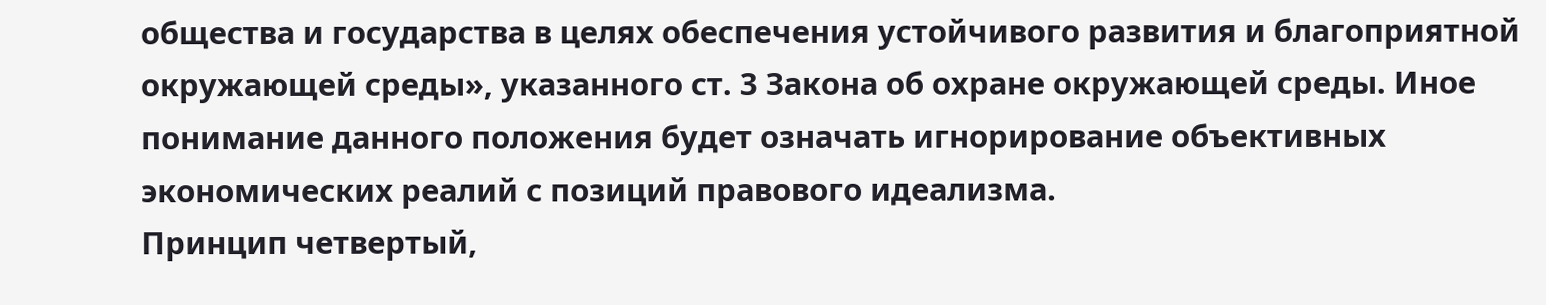общества и государства в целях обеспечения устойчивого развития и благоприятной окружающей среды», указанного ст. 3 Закона об охране окружающей среды. Иное понимание данного положения будет означать игнорирование объективных экономических реалий с позиций правового идеализма.
Принцип четвертый,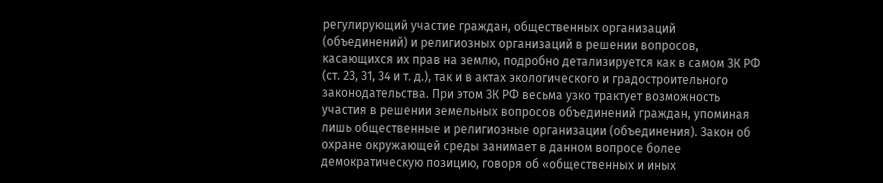регулирующий участие граждан, общественных организаций (объединений) и религиозных организаций в решении вопросов, касающихся их прав на землю, подробно детализируется как в самом ЗК РФ (ст. 23, 31, 34 и т. д.), так и в актах экологического и градостроительного законодательства. При этом ЗК РФ весьма узко трактует возможность участия в решении земельных вопросов объединений граждан, упоминая лишь общественные и религиозные организации (объединения). Закон об охране окружающей среды занимает в данном вопросе более демократическую позицию, говоря об «общественных и иных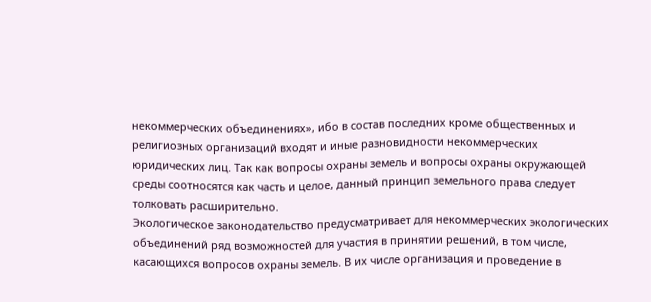некоммерческих объединениях», ибо в состав последних кроме общественных и религиозных организаций входят и иные разновидности некоммерческих юридических лиц. Так как вопросы охраны земель и вопросы охраны окружающей среды соотносятся как часть и целое, данный принцип земельного права следует толковать расширительно.
Экологическое законодательство предусматривает для некоммерческих экологических объединений ряд возможностей для участия в принятии решений, в том числе, касающихся вопросов охраны земель. В их числе организация и проведение в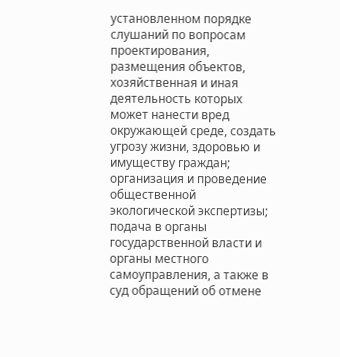установленном порядке слушаний по вопросам проектирования, размещения объектов, хозяйственная и иная деятельность которых может нанести вред окружающей среде, создать угрозу жизни, здоровью и имуществу граждан; организация и проведение общественной экологической экспертизы; подача в органы государственной власти и органы местного самоуправления, а также в суд обращений об отмене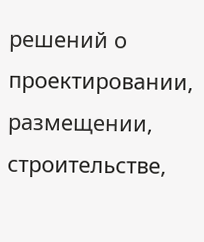решений о проектировании, размещении, строительстве,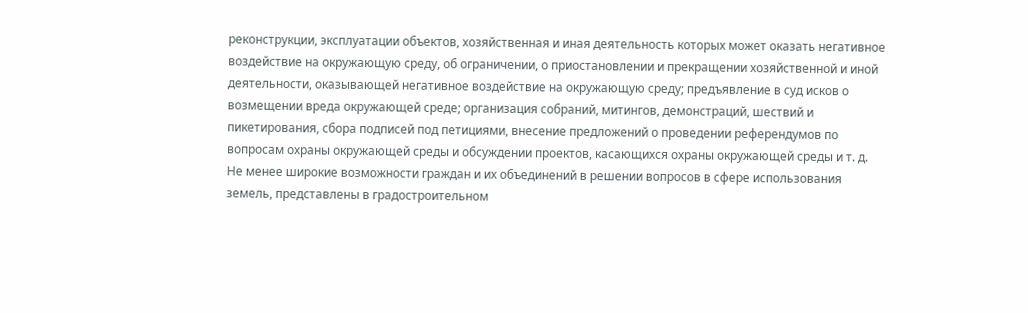реконструкции, эксплуатации объектов, хозяйственная и иная деятельность которых может оказать негативное воздействие на окружающую среду, об ограничении, о приостановлении и прекращении хозяйственной и иной деятельности, оказывающей негативное воздействие на окружающую среду; предъявление в суд исков о возмещении вреда окружающей среде; организация собраний, митингов, демонстраций, шествий и пикетирования, сбора подписей под петициями, внесение предложений о проведении референдумов по вопросам охраны окружающей среды и обсуждении проектов, касающихся охраны окружающей среды и т. д.
Не менее широкие возможности граждан и их объединений в решении вопросов в сфере использования земель, представлены в градостроительном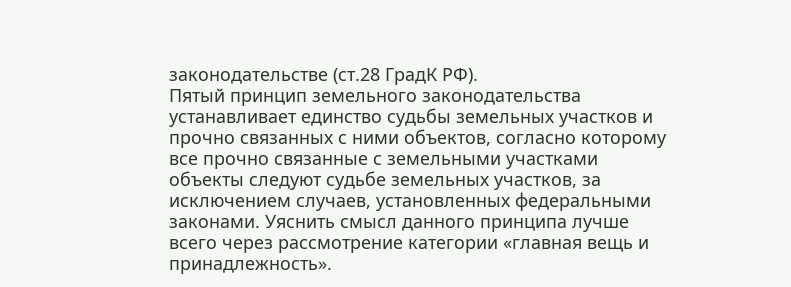законодательстве (ст.28 ГрадК РФ).
Пятый принцип земельного законодательства устанавливает единство судьбы земельных участков и прочно связанных с ними объектов, согласно которому все прочно связанные с земельными участками объекты следуют судьбе земельных участков, за исключением случаев, установленных федеральными законами. Уяснить смысл данного принципа лучше всего через рассмотрение категории «главная вещь и принадлежность».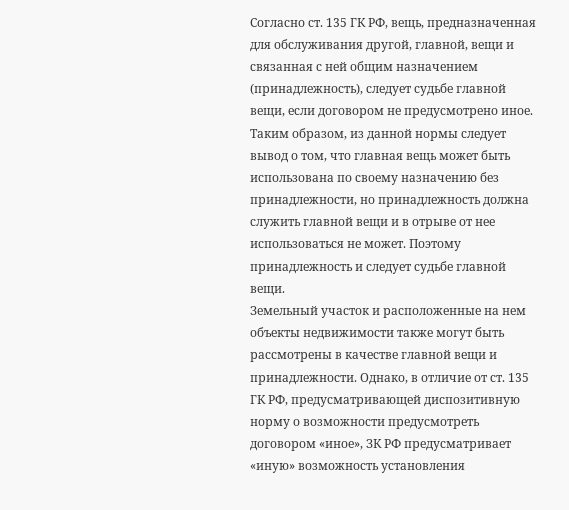Согласно ст. 135 ГК РФ, вещь, предназначенная для обслуживания другой, главной, вещи и связанная с ней общим назначением (принадлежность), следует судьбе главной вещи, если договором не предусмотрено иное. Таким образом, из данной нормы следует вывод о том, что главная вещь может быть использована по своему назначению без принадлежности, но принадлежность должна служить главной вещи и в отрыве от нее использоваться не может. Поэтому принадлежность и следует судьбе главной вещи.
Земельный участок и расположенные на нем объекты недвижимости также могут быть рассмотрены в качестве главной вещи и принадлежности. Однако, в отличие от ст. 135 ГК РФ, предусматривающей диспозитивную норму о возможности предусмотреть договором «иное», ЗК РФ предусматривает «иную» возможность установления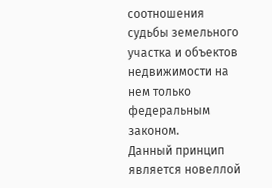соотношения судьбы земельного участка и объектов недвижимости на нем только федеральным законом.
Данный принцип является новеллой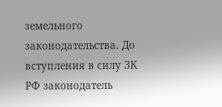земельного законодательства. До вступления в силу ЗК РФ законодатель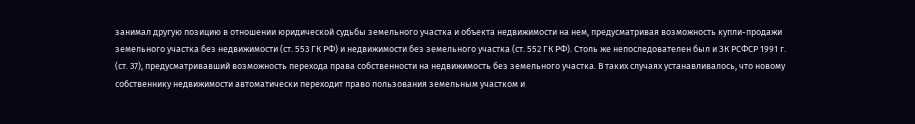занимал другую позицию в отношении юридической судьбы земельного участка и объекта недвижимости на нем, предусматривая возможность купли-продажи земельного участка без недвижимости (ст. 553 ГК РФ) и недвижимости без земельного участка (ст. 552 ГК РФ). Столь же непоследователен был и ЗК РСФСР 1991 г. (ст. 37), предусматривавший возможность перехода права собственности на недвижимость без земельного участка. В таких случаях устанавливалось, что новому собственнику недвижимости автоматически переходит право пользования земельным участком и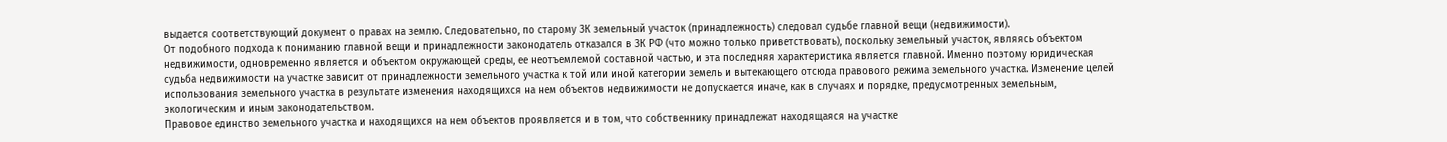выдается соответствующий документ о правах на землю. Следовательно, по старому ЗК земельный участок (принадлежность) следовал судьбе главной вещи (недвижимости).
От подобного подхода к пониманию главной вещи и принадлежности законодатель отказался в ЗК РФ (что можно только приветствовать), поскольку земельный участок, являясь объектом недвижимости, одновременно является и объектом окружающей среды, ее неотъемлемой составной частью, и эта последняя характеристика является главной. Именно поэтому юридическая судьба недвижимости на участке зависит от принадлежности земельного участка к той или иной категории земель и вытекающего отсюда правового режима земельного участка. Изменение целей использования земельного участка в результате изменения находящихся на нем объектов недвижимости не допускается иначе, как в случаях и порядке, предусмотренных земельным, экологическим и иным законодательством.
Правовое единство земельного участка и находящихся на нем объектов проявляется и в том, что собственнику принадлежат находящаяся на участке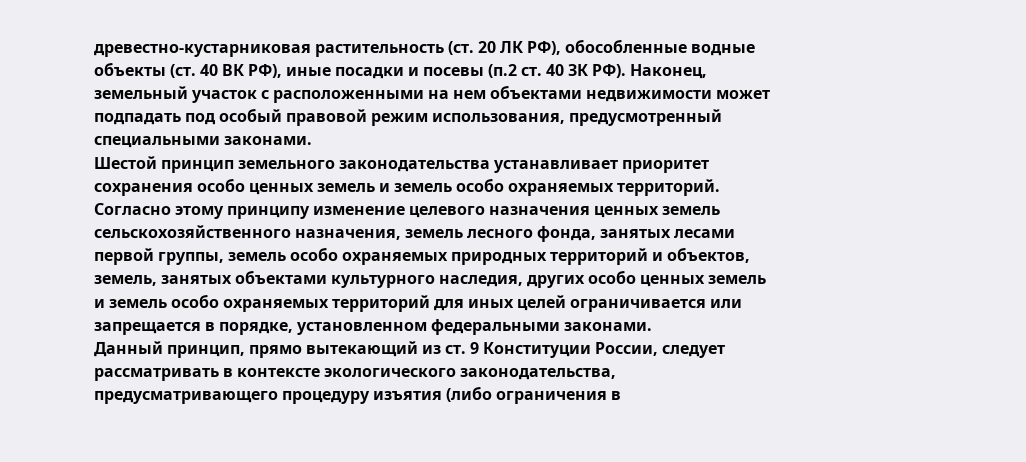древестно-кустарниковая растительность (ст. 20 ЛК РФ), обособленные водные объекты (ст. 40 ВК РФ), иные посадки и посевы (п.2 ст. 40 ЗК РФ). Наконец, земельный участок с расположенными на нем объектами недвижимости может подпадать под особый правовой режим использования, предусмотренный специальными законами.
Шестой принцип земельного законодательства устанавливает приоритет сохранения особо ценных земель и земель особо охраняемых территорий. Согласно этому принципу изменение целевого назначения ценных земель сельскохозяйственного назначения, земель лесного фонда, занятых лесами первой группы, земель особо охраняемых природных территорий и объектов, земель, занятых объектами культурного наследия, других особо ценных земель и земель особо охраняемых территорий для иных целей ограничивается или запрещается в порядке, установленном федеральными законами.
Данный принцип, прямо вытекающий из ст. 9 Конституции России, следует рассматривать в контексте экологического законодательства, предусматривающего процедуру изъятия (либо ограничения в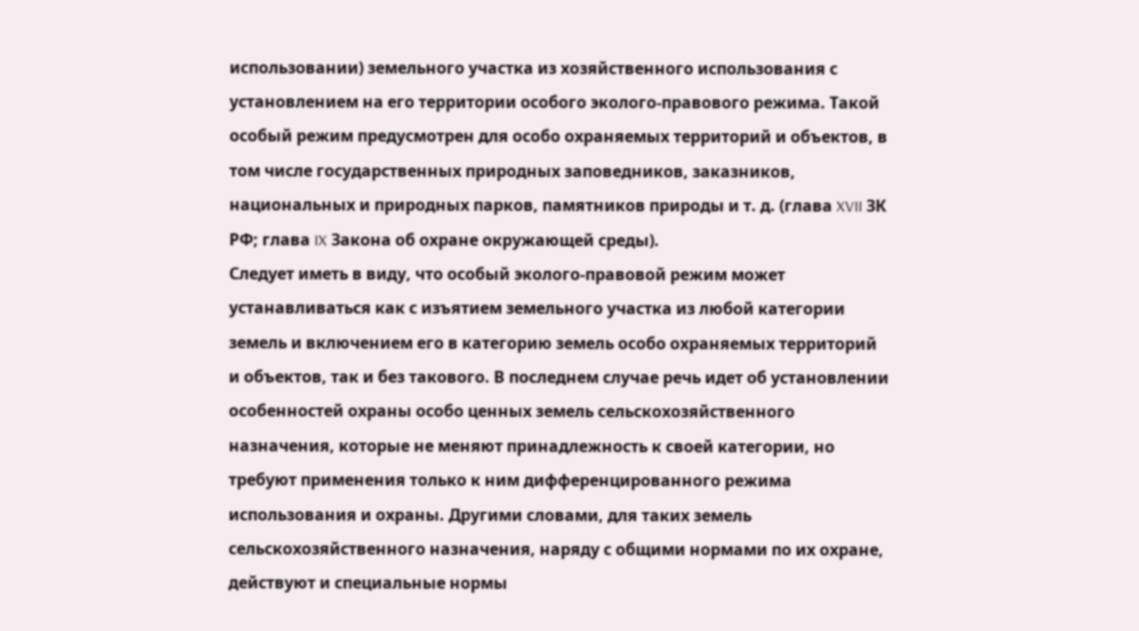использовании) земельного участка из хозяйственного использования с установлением на его территории особого эколого-правового режима. Такой особый режим предусмотрен для особо охраняемых территорий и объектов, в том числе государственных природных заповедников, заказников, национальных и природных парков, памятников природы и т. д. (глава XVII ЗК РФ; глава IX Закона об охране окружающей среды).
Следует иметь в виду, что особый эколого-правовой режим может устанавливаться как с изъятием земельного участка из любой категории земель и включением его в категорию земель особо охраняемых территорий и объектов, так и без такового. В последнем случае речь идет об установлении особенностей охраны особо ценных земель сельскохозяйственного назначения, которые не меняют принадлежность к своей категории, но требуют применения только к ним дифференцированного режима использования и охраны. Другими словами, для таких земель сельскохозяйственного назначения, наряду с общими нормами по их охране, действуют и специальные нормы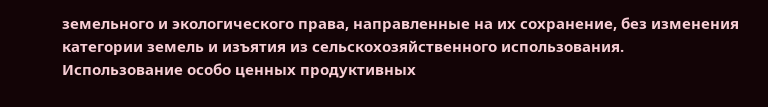земельного и экологического права, направленные на их сохранение, без изменения категории земель и изъятия из сельскохозяйственного использования.
Использование особо ценных продуктивных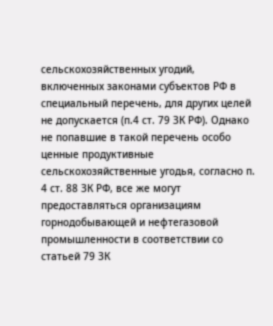сельскохозяйственных угодий, включенных законами субъектов РФ в специальный перечень, для других целей не допускается (п.4 ст. 79 ЗК РФ). Однако не попавшие в такой перечень особо ценные продуктивные сельскохозяйственные угодья, согласно п. 4 ст. 88 ЗК РФ, все же могут предоставляться организациям горнодобывающей и нефтегазовой промышленности в соответствии со статьей 79 ЗК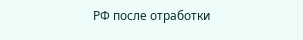РФ после отработки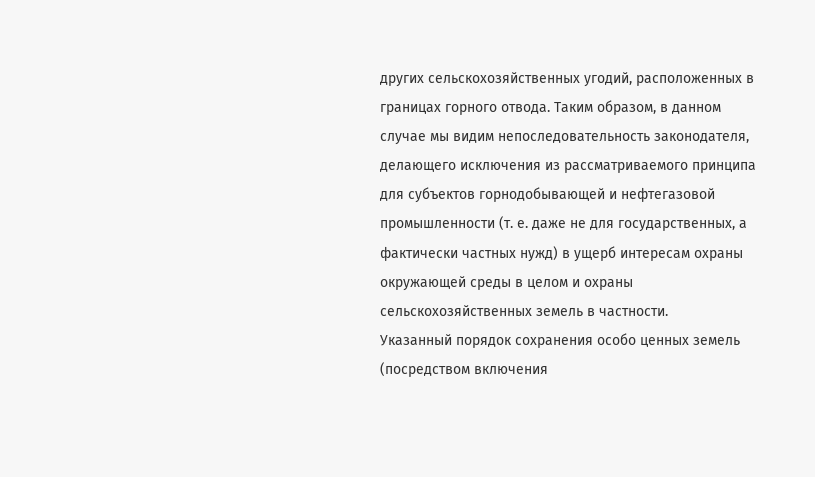других сельскохозяйственных угодий, расположенных в границах горного отвода. Таким образом, в данном случае мы видим непоследовательность законодателя, делающего исключения из рассматриваемого принципа для субъектов горнодобывающей и нефтегазовой промышленности (т. е. даже не для государственных, а фактически частных нужд) в ущерб интересам охраны окружающей среды в целом и охраны сельскохозяйственных земель в частности.
Указанный порядок сохранения особо ценных земель (посредством включения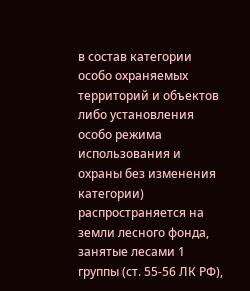в состав категории особо охраняемых территорий и объектов либо установления особо режима использования и охраны без изменения категории) распространяется на земли лесного фонда, занятые лесами 1 группы (ст. 55-56 ЛК РФ),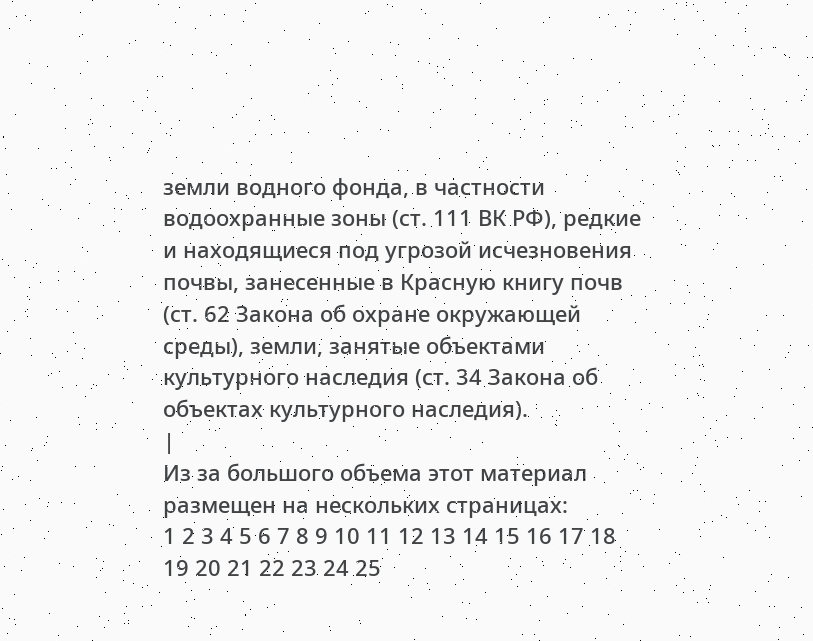земли водного фонда, в частности водоохранные зоны (ст. 111 ВК РФ), редкие и находящиеся под угрозой исчезновения почвы, занесенные в Красную книгу почв (ст. 62 Закона об охране окружающей среды), земли, занятые объектами культурного наследия (ст. 34 Закона об объектах культурного наследия).
|
Из за большого объема этот материал размещен на нескольких страницах:
1 2 3 4 5 6 7 8 9 10 11 12 13 14 15 16 17 18 19 20 21 22 23 24 25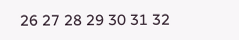26 27 28 29 30 31 32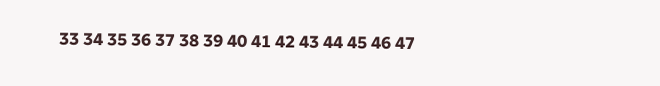33 34 35 36 37 38 39 40 41 42 43 44 45 46 47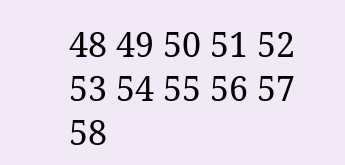48 49 50 51 52 53 54 55 56 57 58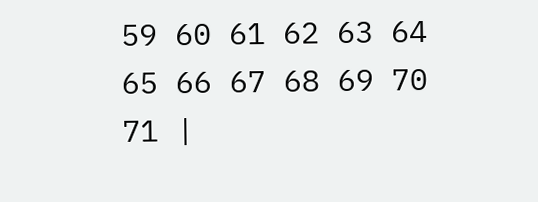59 60 61 62 63 64 65 66 67 68 69 70 71 |